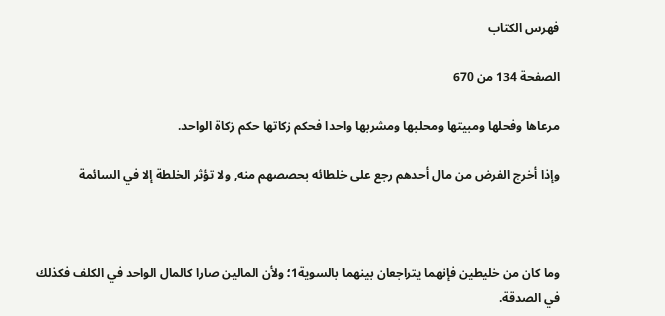فهرس الكتاب

الصفحة 134 من 670

مرعاها وفحلها ومبيتها ومحلبها ومشربها واحدا فحكم زكاتها حكم زكاة الواحد.

وإذا أخرج الفرض من مال أحدهم رجع على خلطائه بحصصهم منه, ولا تؤثر الخلطة إلا في السائمة



وما كان من خليطين فإنهما يتراجعان بينهما بالسوية1؛ ولأن المالين صارا كالمال الواحد في الكلف فكذلك في الصدقة.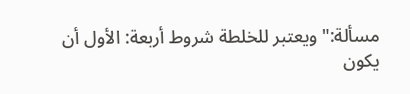مسألة:"ويعتبر للخلطة شروط أربعة: الأول أن يكون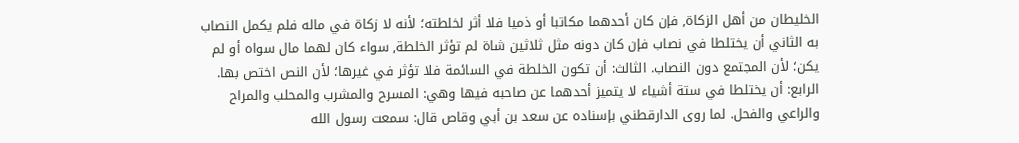الخليطان من أهل الزكاة, فإن كان أحدهما مكاتبا أو ذميا فلا أثر لخلطته؛ لأنه لا زكاة في ماله فلم يكمل النصاب به الثاني أن يختلطا في نصاب فإن كان دونه مثل ثلاثين شاة لم تؤثر الخلطة, سواء كان لهما مال سواه أو لم يكن؛ لأن المجتمع دون النصاب. الثالث: أن تكون الخلطة في السائمة فلا تؤثر في غيرها؛ لأن النص اختص بها. الرابع: أن يختلطا في ستة أشياء لا يتميز أحدهما عن صاحبه فيها وهي: المسرح والمشرب والمحلب والمراح والراعي والفحل. لما روى الدارقطني بإسناده عن سعد بن أبي وقاص قال: سمعت رسول الله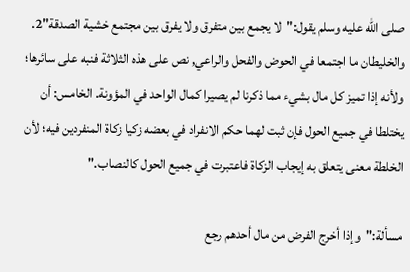صلى الله عليه وسلم يقول:"لا يجمع بين متفرق ولا يفرق بين مجتمع خشية الصدقة"2. والخليطان ما اجتمعا في الحوض والفحل والراعي, نص على هذه الثلاثة فنبه على سائرها؛ ولأنه إذا تميز كل مال بشيء مما ذكرنا لم يصيرا كمال الواحد في المؤونة. الخامس: أن يختلطا في جميع الحول فإن ثبت لهما حكم الانفراد في بعضه زكيا زكاة المنفردين فيه؛ لأن الخلطة معنى يتعلق به إيجاب الزكاة فاعتبرت في جميع الحول كالنصاب."

مسألة:"وإذا أخرج الفرض من مال أحدهم رجع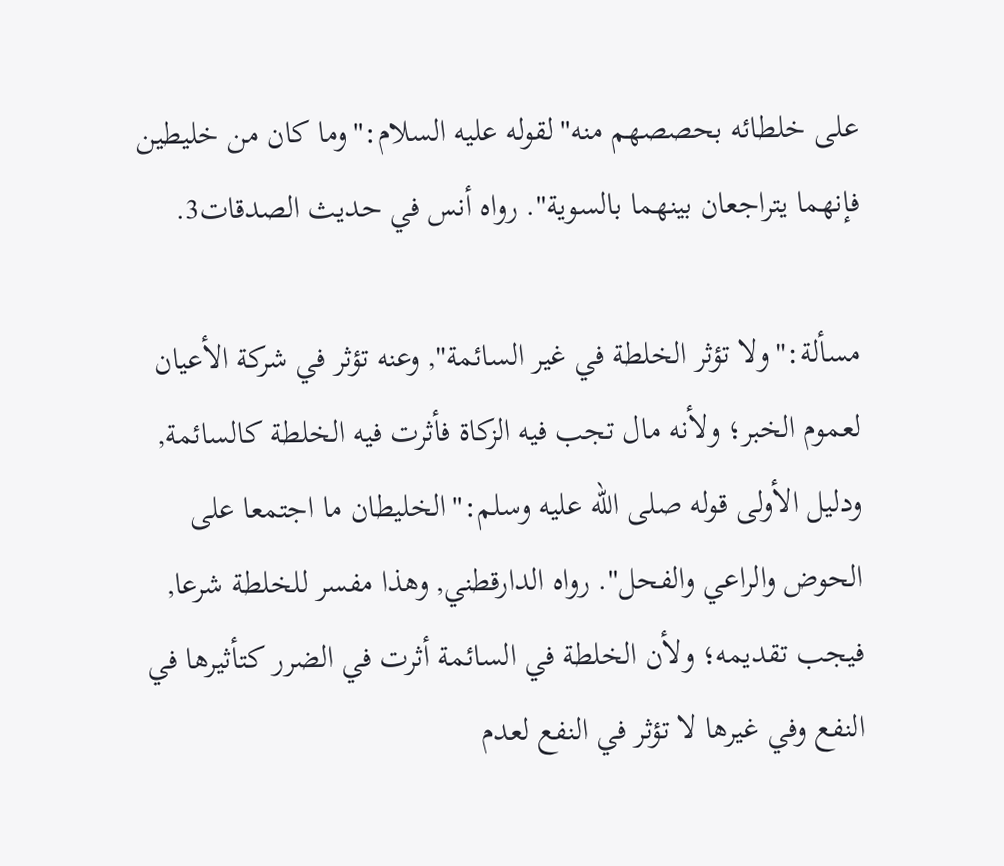على خلطائه بحصصهم منه"لقوله عليه السلام:"وما كان من خليطين فإنهما يتراجعان بينهما بالسوية". رواه أنس في حديث الصدقات3.

مسألة:"ولا تؤثر الخلطة في غير السائمة", وعنه تؤثر في شركة الأعيان لعموم الخبر؛ ولأنه مال تجب فيه الزكاة فأثرت فيه الخلطة كالسائمة, ودليل الأولى قوله صلى الله عليه وسلم:"الخليطان ما اجتمعا على الحوض والراعي والفحل". رواه الدارقطني, وهذا مفسر للخلطة شرعا, فيجب تقديمه؛ ولأن الخلطة في السائمة أثرت في الضرر كتأثيرها في النفع وفي غيرها لا تؤثر في النفع لعدم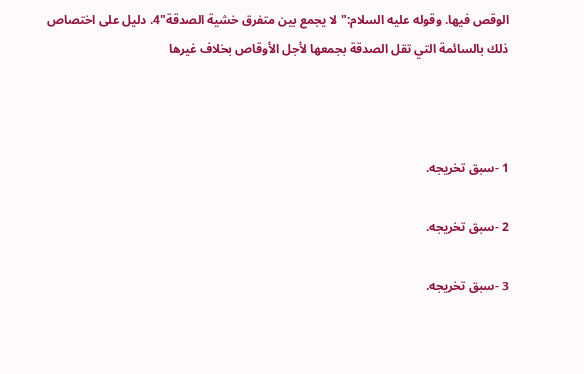الوقص فيها. وقوله عليه السلام:"لا يجمع بين متفرق خشية الصدقة"4. دليل على اختصاص ذلك بالسائمة التي تقل الصدقة بجمعها لأجل الأوقاص بخلاف غيرها



1 -سبق تخريجه.

2 -سبق تخريجه.

3 -سبق تخريجه.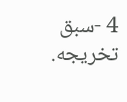4 -سبق تخريجه.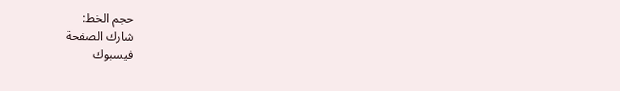حجم الخط:
شارك الصفحة
فيسبوك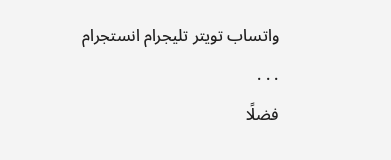واتساب تويتر تليجرام انستجرام
. . .
فضلًا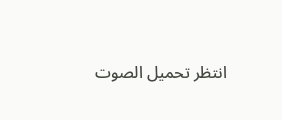انتظر تحميل الصوت